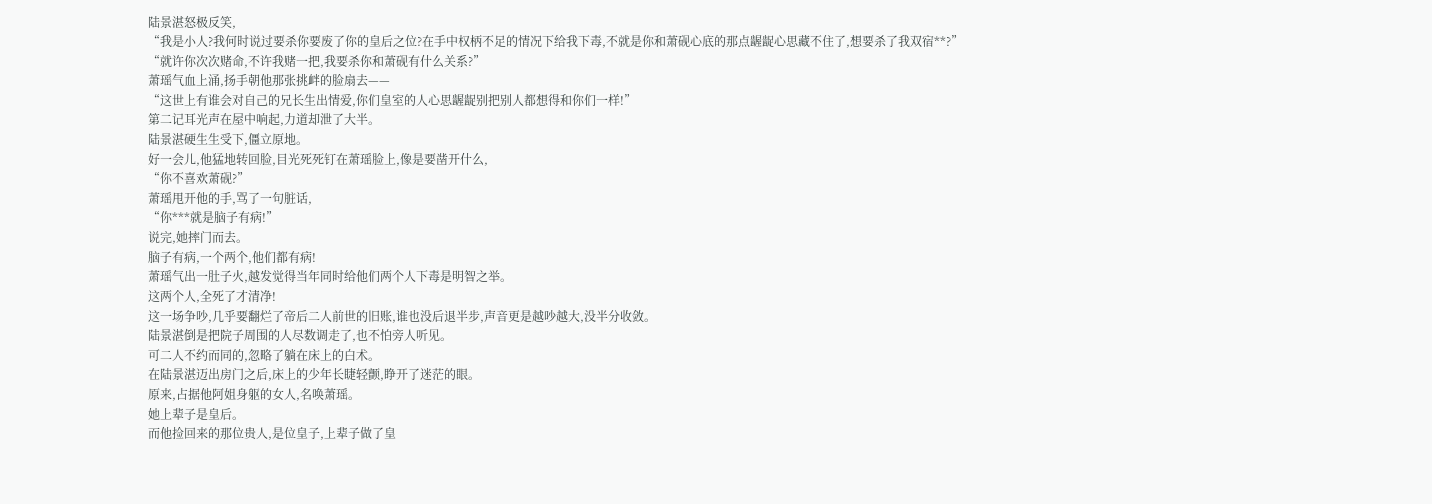陆景湛怒极反笑,
“我是小人?我何时说过要杀你要废了你的皇后之位?在手中权柄不足的情况下给我下毒,不就是你和萧砚心底的那点龌龊心思藏不住了,想要杀了我双宿**?”
“就许你次次赌命,不许我赌一把,我要杀你和萧砚有什么关系?”
萧瑶气血上涌,扬手朝他那张挑衅的脸扇去——
“这世上有谁会对自己的兄长生出情爱,你们皇室的人心思龌龊别把别人都想得和你们一样!”
第二记耳光声在屋中响起,力道却泄了大半。
陆景湛硬生生受下,僵立原地。
好一会儿,他猛地转回脸,目光死死钉在萧瑶脸上,像是要凿开什么,
“你不喜欢萧砚?”
萧瑶甩开他的手,骂了一句脏话,
“你***就是脑子有病!”
说完,她摔门而去。
脑子有病,一个两个,他们都有病!
萧瑶气出一肚子火,越发觉得当年同时给他们两个人下毒是明智之举。
这两个人,全死了才清净!
这一场争吵,几乎要翻烂了帝后二人前世的旧账,谁也没后退半步,声音更是越吵越大,没半分收敛。
陆景湛倒是把院子周围的人尽数调走了,也不怕旁人听见。
可二人不约而同的,忽略了躺在床上的白术。
在陆景湛迈出房门之后,床上的少年长睫轻颤,睁开了迷茫的眼。
原来,占据他阿姐身躯的女人,名唤萧瑶。
她上辈子是皇后。
而他捡回来的那位贵人,是位皇子,上辈子做了皇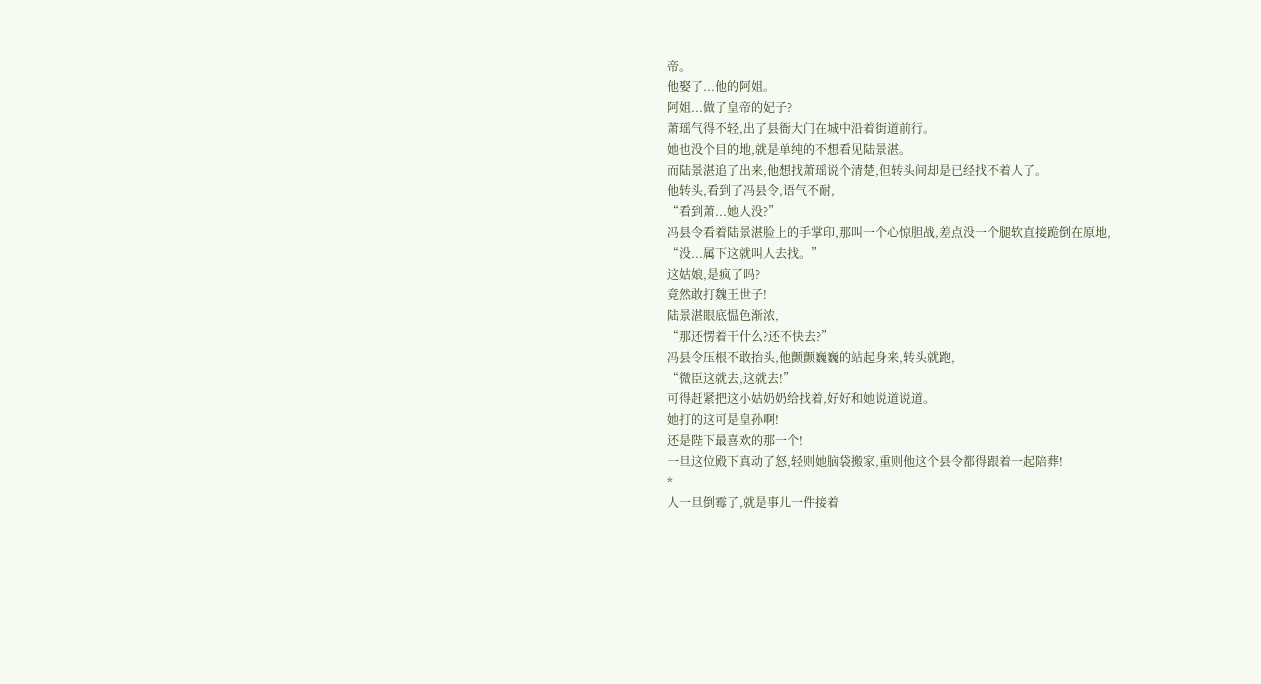帝。
他娶了...他的阿姐。
阿姐...做了皇帝的妃子?
萧瑶气得不轻,出了县衙大门在城中沿着街道前行。
她也没个目的地,就是单纯的不想看见陆景湛。
而陆景湛追了出来,他想找萧瑶说个清楚,但转头间却是已经找不着人了。
他转头,看到了冯县令,语气不耐,
“看到萧...她人没?”
冯县令看着陆景湛脸上的手掌印,那叫一个心惊胆战,差点没一个腿软直接跪倒在原地,
“没...属下这就叫人去找。”
这姑娘,是疯了吗?
竟然敢打魏王世子!
陆景湛眼底愠色渐浓,
“那还愣着干什么?还不快去?”
冯县令压根不敢抬头,他颤颤巍巍的站起身来,转头就跑,
“微臣这就去,这就去!”
可得赶紧把这小姑奶奶给找着,好好和她说道说道。
她打的这可是皇孙啊!
还是陛下最喜欢的那一个!
一旦这位殿下真动了怒,轻则她脑袋搬家,重则他这个县令都得跟着一起陪葬!
*
人一旦倒霉了,就是事儿一件接着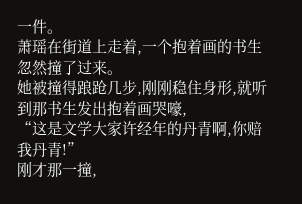一件。
萧瑶在街道上走着,一个抱着画的书生忽然撞了过来。
她被撞得踉跄几步,刚刚稳住身形,就听到那书生发出抱着画哭嚎,
“这是文学大家许经年的丹青啊,你赔我丹青!”
刚才那一撞,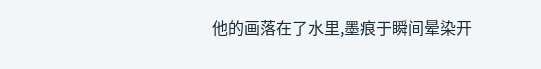他的画落在了水里,墨痕于瞬间晕染开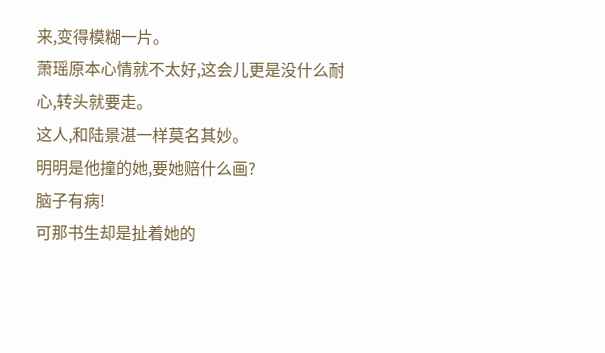来,变得模糊一片。
萧瑶原本心情就不太好,这会儿更是没什么耐心,转头就要走。
这人,和陆景湛一样莫名其妙。
明明是他撞的她,要她赔什么画?
脑子有病!
可那书生却是扯着她的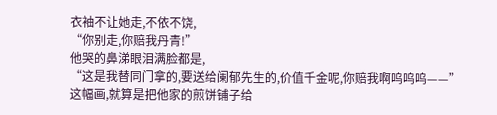衣袖不让她走,不依不饶,
“你别走,你赔我丹青!”
他哭的鼻涕眼泪满脸都是,
“这是我替同门拿的,要送给阑郁先生的,价值千金呢,你赔我啊呜呜呜——”
这幅画,就算是把他家的煎饼铺子给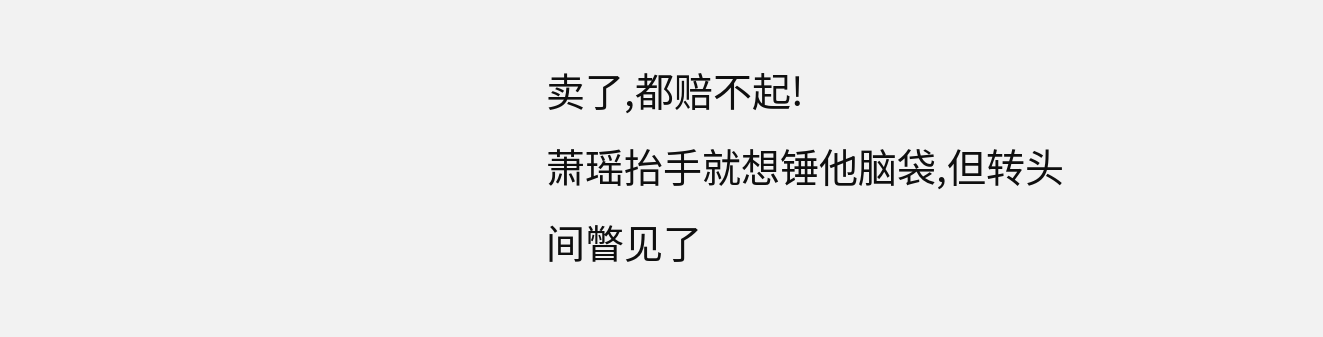卖了,都赔不起!
萧瑶抬手就想锤他脑袋,但转头间瞥见了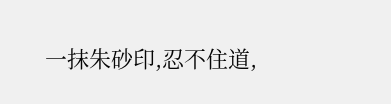一抹朱砂印,忍不住道,